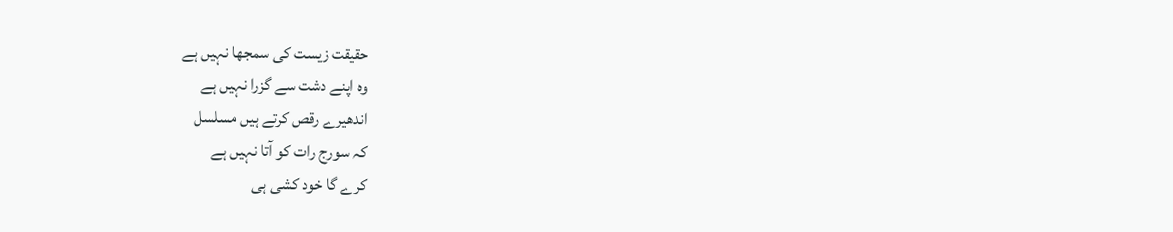حقیقت زیست کی سمجھا نہیں ہے
وہ اپنے دشت سے گزرا نہیں ہے
اندھیرے رقص کرتے ہیں مسلسل
کہ سورج رات کو آتا نہیں ہے
کرے گا خود کشی ہی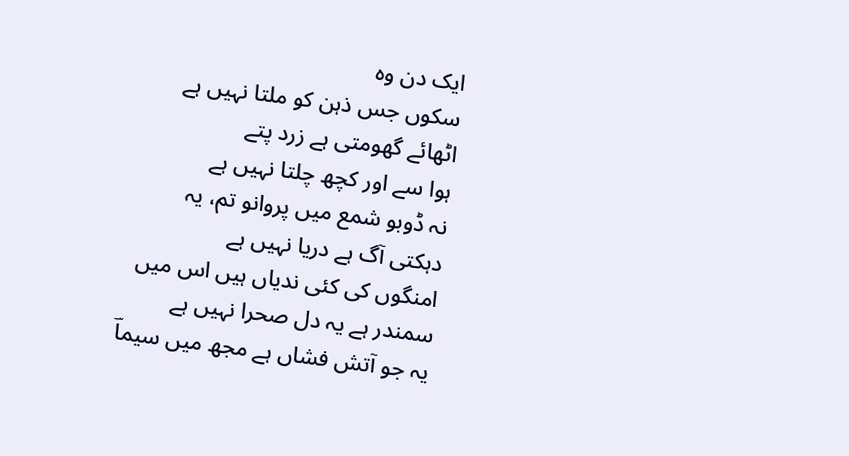ایک دن وہ
سکوں جس ذہن کو ملتا نہیں ہے
اٹھائے گھومتی ہے زرد پتے
ہوا سے اور کچھ چلتا نہیں ہے
نہ ڈوبو شمع میں پروانو تم، یہ
دہکتی آگ ہے دریا نہیں ہے
امنگوں کی کئی ندیاں ہیں اس میں
سمندر ہے یہ دل صحرا نہیں ہے
یہ جو آتش فشاں ہے مجھ میں سیماؔ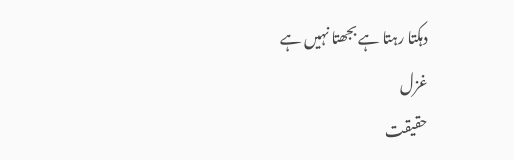دہکتا رہتا ہے بجھتا نہیں ہے
غزل
حقیقت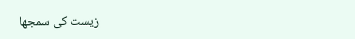زیست کی سمجھا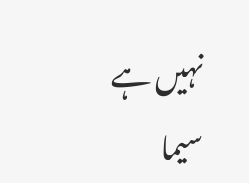نہیں ہے
سیما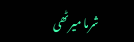شرما میرٹھی